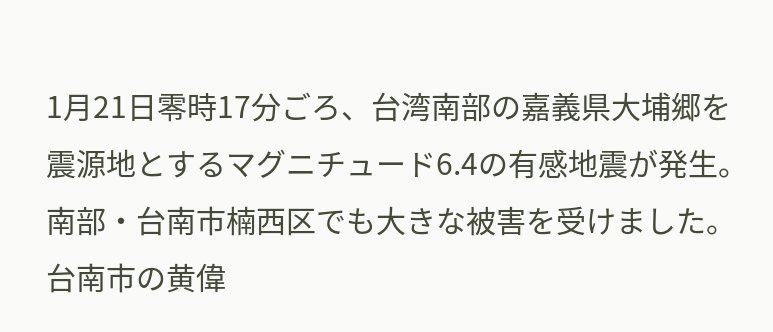1月21日零時17分ごろ、台湾南部の嘉義県大埔郷を震源地とするマグニチュード6.4の有感地震が発生。南部・台南市楠西区でも大きな被害を受けました。台南市の黄偉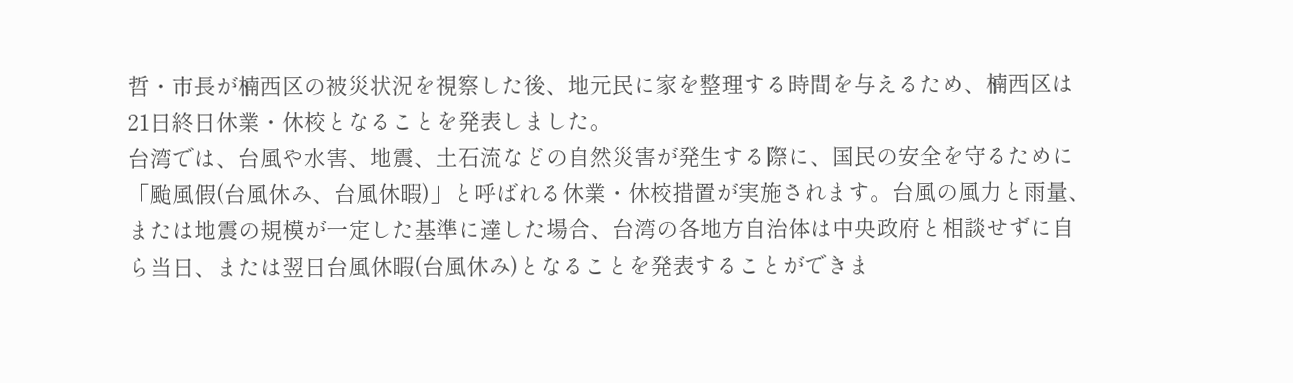哲・市長が楠西区の被災状況を視察した後、地元民に家を整理する時間を与えるため、楠西区は21日終日休業・休校となることを発表しました。
台湾では、台風や水害、地震、土石流などの自然災害が発生する際に、国民の安全を守るために「颱風假(台風休み、台風休暇)」と呼ばれる休業・休校措置が実施されます。台風の風力と雨量、または地震の規模が一定した基準に達した場合、台湾の各地方自治体は中央政府と相談せずに自ら当日、または翌日台風休暇(台風休み)となることを発表することができま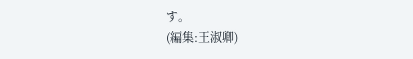す。
(編集:王淑卿)